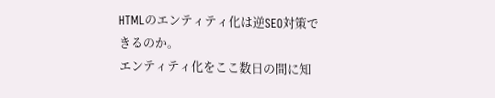HTMLのエンティティ化は逆SEO対策できるのか。
エンティティ化をここ数日の間に知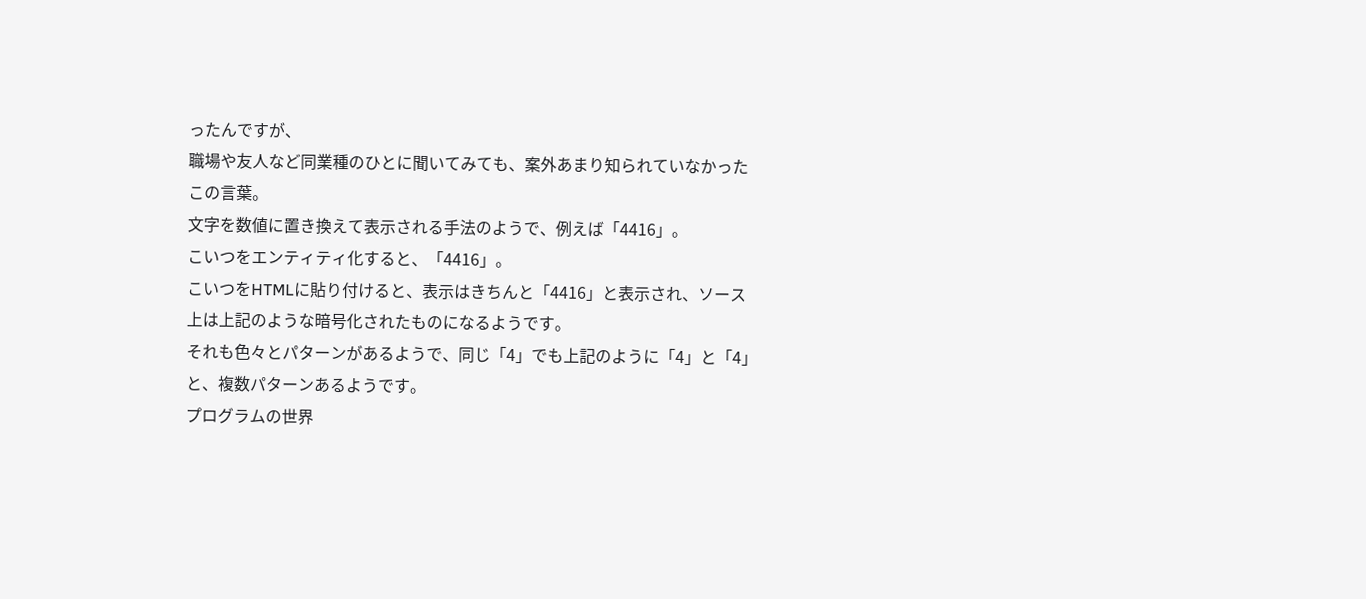ったんですが、
職場や友人など同業種のひとに聞いてみても、案外あまり知られていなかったこの言葉。
文字を数値に置き換えて表示される手法のようで、例えば「4416」。
こいつをエンティティ化すると、「4416」。
こいつをHTMLに貼り付けると、表示はきちんと「4416」と表示され、ソース上は上記のような暗号化されたものになるようです。
それも色々とパターンがあるようで、同じ「4」でも上記のように「4」と「4」と、複数パターンあるようです。
プログラムの世界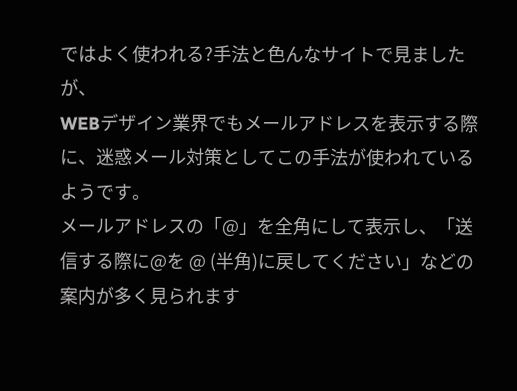ではよく使われる?手法と色んなサイトで見ましたが、
WEBデザイン業界でもメールアドレスを表示する際に、迷惑メール対策としてこの手法が使われているようです。
メールアドレスの「@」を全角にして表示し、「送信する際に@を @ (半角)に戻してください」などの案内が多く見られます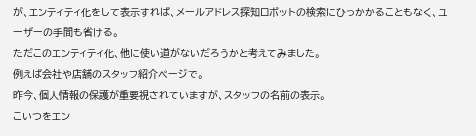が、エンティティ化をして表示すれば、メールアドレス探知ロボットの検索にひっかかることもなく、ユーザーの手間も省ける。
ただこのエンティティ化、他に使い道がないだろうかと考えてみました。
例えば会社や店舗のスタッフ紹介ページで。
昨今、個人情報の保護が重要視されていますが、スタッフの名前の表示。
こいつをエン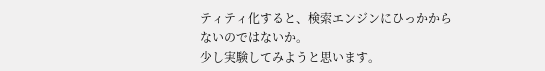ティティ化すると、検索エンジンにひっかからないのではないか。
少し実験してみようと思います。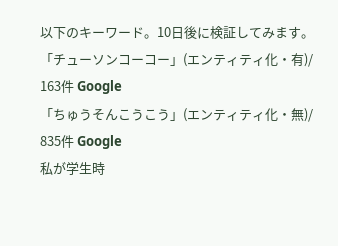以下のキーワード。10日後に検証してみます。
「チューソンコーコー」(エンティティ化・有)/ 163件 Google
「ちゅうそんこうこう」(エンティティ化・無)/ 835件 Google
私が学生時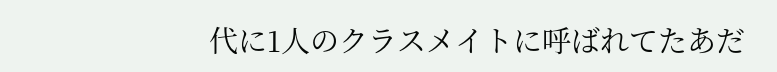代に1人のクラスメイトに呼ばれてたあだ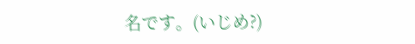名です。(いじめ?)